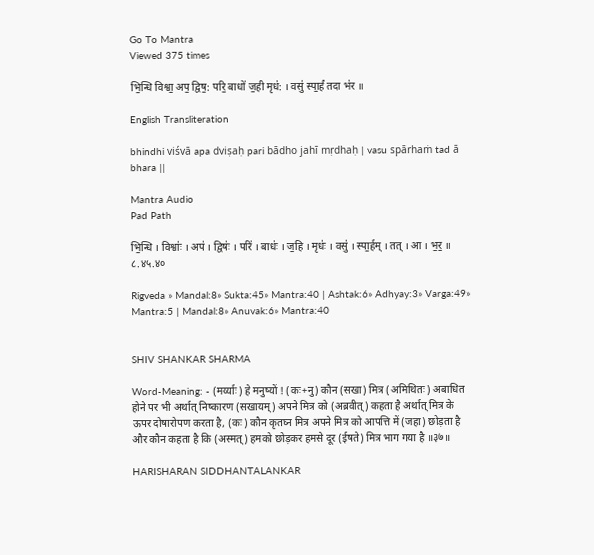Go To Mantra
Viewed 375 times

भि॒न्धि विश्वा॒ अप॒ द्विष॒: परि॒ बाधो॑ ज॒ही मृध॑: । वसु॑ स्पा॒र्हं तदा भ॑र ॥

English Transliteration

bhindhi viśvā apa dviṣaḥ pari bādho jahī mṛdhaḥ | vasu spārhaṁ tad ā bhara ||

Mantra Audio
Pad Path

भि॒न्धि । विश्वाः॑ । अप॑ । द्विषः॑ । परि॑ । बाधः॑ । ज॒हि । मृधः॑ । वसु॑ । स्पा॒र्हम् । तत् । आ । भ॒र॒ ॥ ८.४५.४०

Rigveda » Mandal:8» Sukta:45» Mantra:40 | Ashtak:6» Adhyay:3» Varga:49» Mantra:5 | Mandal:8» Anuvak:6» Mantra:40


SHIV SHANKAR SHARMA

Word-Meaning: - (मर्य्याः) हे मनुष्यों ! (कः+नु) कौन (सखा) मित्र (अमिथितः) अबाधित होने पर भी अर्थात् निष्कारण (सखायम्) अपने मित्र को (अब्रवीत्) कहता है अर्थात् मित्र के ऊपर दोषारोपण करता है, (कः) कौन कृतघ्न मित्र अपने मित्र को आपत्ति में (जहा) छोड़ता है और कौन कहता है कि (अस्मत्) हमको छोड़कर हमसे दूर (ईषते) मित्र भाग गया है ॥३७॥

HARISHARAN SIDDHANTALANKAR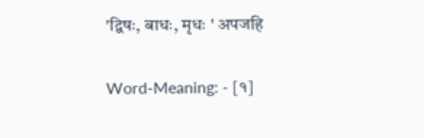'द्विषः, बाधः, मृधः ' अपजहि

Word-Meaning: - [१]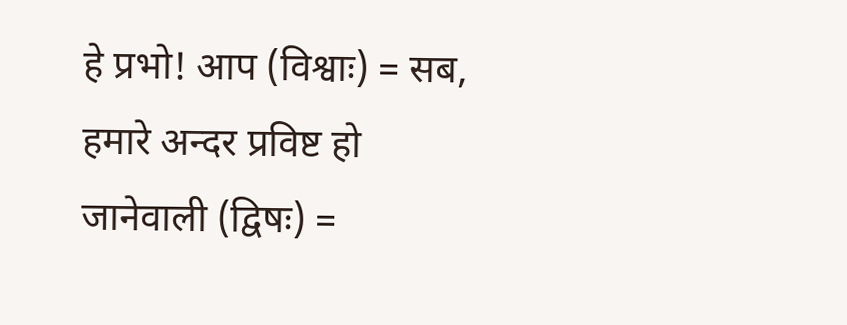हे प्रभो! आप (विश्वाः) = सब, हमारे अन्दर प्रविष्ट हो जानेवाली (द्विषः) =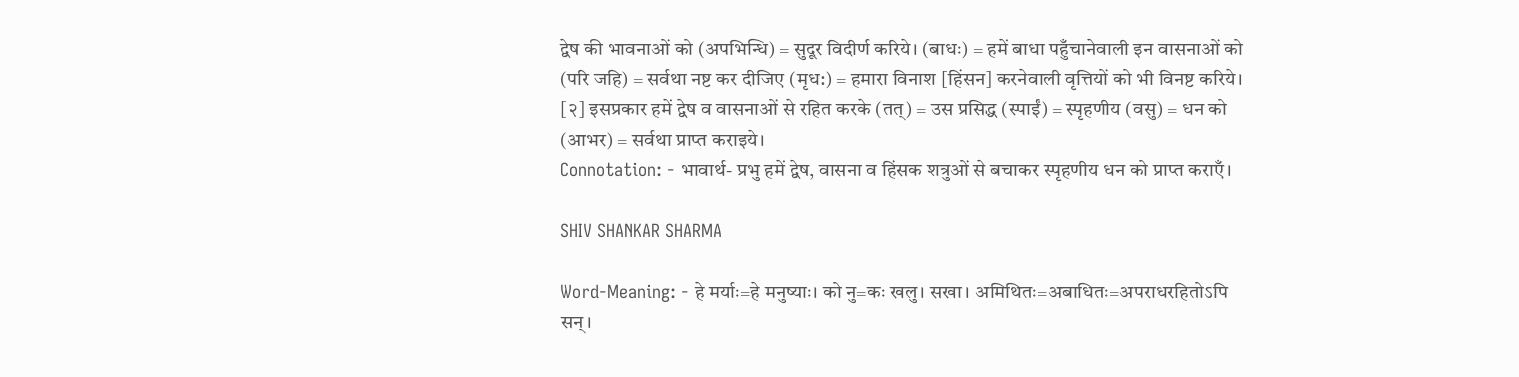द्वेष की भावनाओं को (अपभिन्धि) = सुदूर विदीर्ण करिये। (बाधः) = हमें बाधा पहुँचानेवाली इन वासनाओं को (परि जहि) = सर्वथा नष्ट कर दीजिए (मृध:) = हमारा विनाश [हिंसन] करनेवाली वृत्तियों को भी विनष्ट करिये। [२] इसप्रकार हमें द्वेष व वासनाओं से रहित करके (तत्) = उस प्रसिद्ध (स्पाईं) = स्पृहणीय (वसु) = धन को (आभर) = सर्वथा प्राप्त कराइये।
Connotation: - भावार्थ- प्रभु हमें द्वेष, वासना व हिंसक शत्रुओं से बचाकर स्पृहणीय धन को प्राप्त कराएँ।

SHIV SHANKAR SHARMA

Word-Meaning: - हे मर्याः=हे मनुष्याः। को नु=कः खलु। सखा। अमिथितः=अबाधितः=अपराधरहितोऽपि सन्।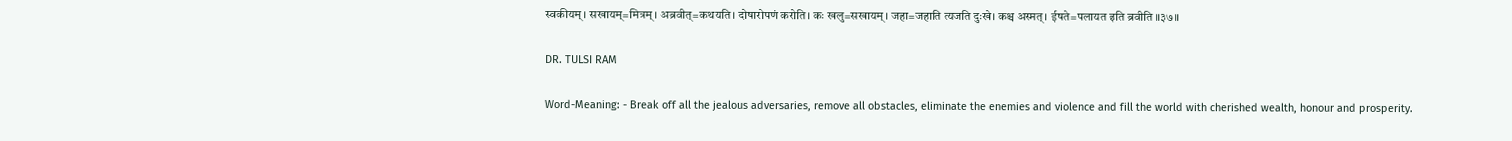स्वकीयम्। सखायम्=मित्रम्। अब्रवीत्=कथयति। दोषारोपणं करोति। कः खलु=सखायम्। जहा=जहाति त्यजति दुःखे। कश्च अस्मत्। ईषते=पलायत इति ब्रवीति ॥३७॥

DR. TULSI RAM

Word-Meaning: - Break off all the jealous adversaries, remove all obstacles, eliminate the enemies and violence and fill the world with cherished wealth, honour and prosperity.